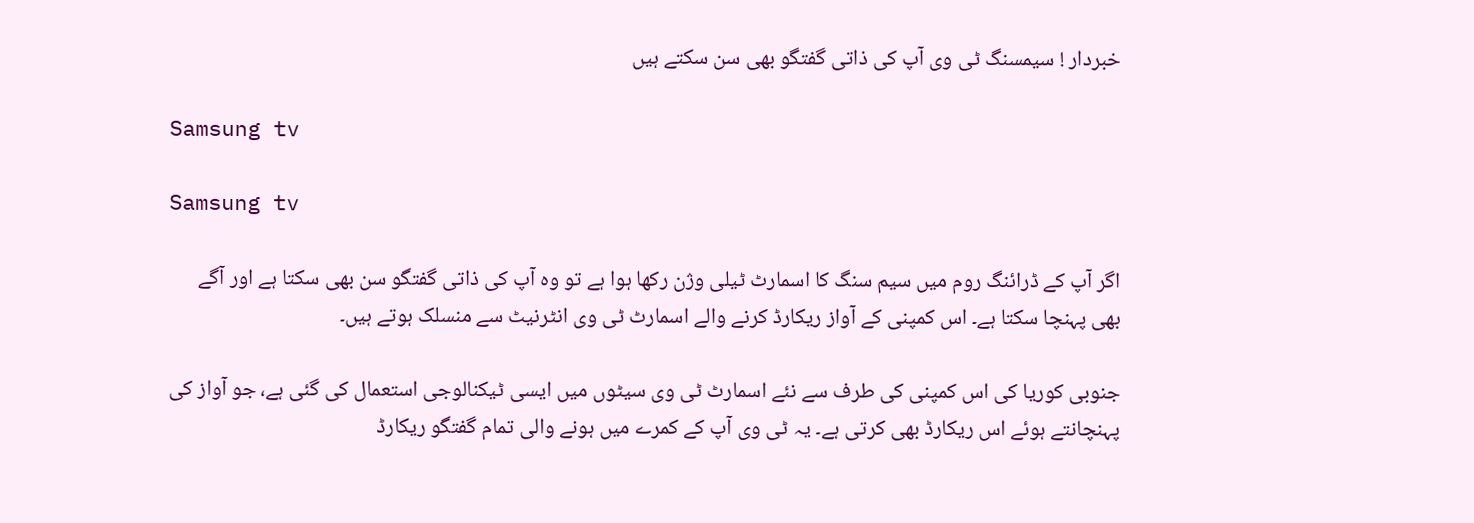خبردار ! سیمسنگ ٹی وی آپ کی ذاتی گفتگو بھی سن سکتے ہیں

Samsung tv

Samsung tv

اگر آپ کے ڈرائنگ روم میں سیم سنگ کا اسمارٹ ٹیلی وژن رکھا ہوا ہے تو وہ آپ کی ذاتی گفتگو سن بھی سکتا ہے اور آگے بھی پہنچا سکتا ہے۔ اس کمپنی کے آواز ریکارڈ کرنے والے اسمارٹ ٹی وی انٹرنیٹ سے منسلک ہوتے ہیں۔

جنوبی کوریا کی اس کمپنی کی طرف سے نئے اسمارٹ ٹی وی سیٹوں میں ایسی ٹیکنالوجی استعمال کی گئی ہے، جو آواز کی پہنچانتے ہوئے اس ریکارڈ بھی کرتی ہے۔ یہ ٹی وی آپ کے کمرے میں ہونے والی تمام گفتگو ریکارڈ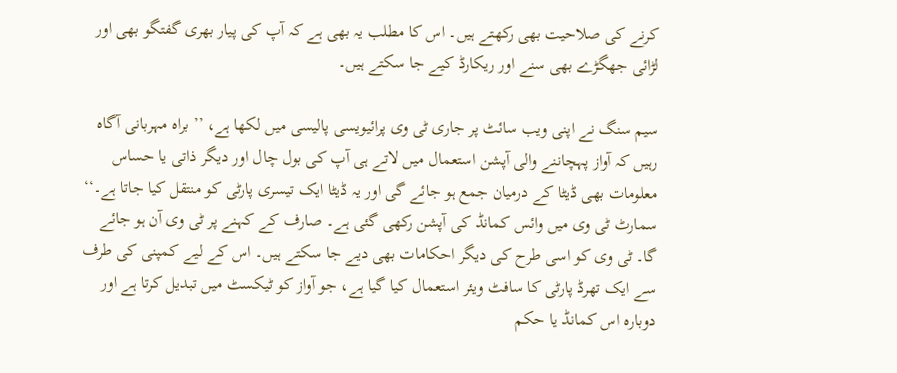کرنے کی صلاحیت بھی رکھتے ہیں۔ اس کا مطلب یہ بھی ہے کہ آپ کی پیار بھری گفتگو بھی اور لڑائی جھگڑے بھی سنے اور ریکارڈ کیے جا سکتے ہیں۔

سیم سنگ نے اپنی ویب سائٹ پر جاری ٹی وی پرائیویسی پالیسی میں لکھا ہے، ’’ براہ مہربانی آگاہ رہیں کہ آواز پہچاننے والی آپشن استعمال میں لاتے ہی آپ کی بول چال اور دیگر ذاتی یا حساس معلومات بھی ڈیٹا کے درمیان جمع ہو جائے گی اور یہ ڈیٹا ایک تیسری پارٹی کو منتقل کیا جاتا ہے۔‘‘
سمارٹ ٹی وی میں وائس کمانڈ کی آپشن رکھی گئی ہے۔ صارف کے کہنے پر ٹی وی آن ہو جائے گا۔ ٹی وی کو اسی طرح کی دیگر احکامات بھی دیے جا سکتے ہیں۔ اس کے لیے کمپنی کی طرف سے ایک تھرڈ پارٹی کا سافٹ ویئر استعمال کیا گیا ہے، جو آواز کو ٹیکسٹ میں تبدیل کرتا ہے اور دوبارہ اس کمانڈ یا حکم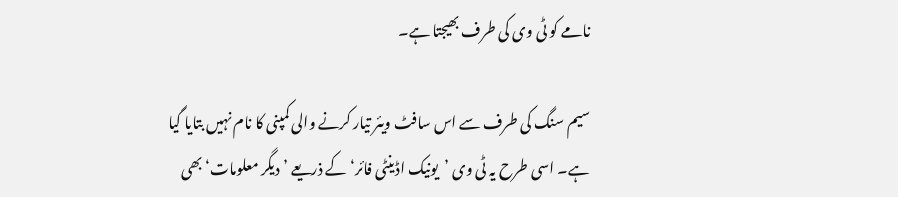نامے کو ٹی وی کی طرف بھیجتا ہے۔

سیم سنگ کی طرف سے اس سافٹ ویئر تیار کرنے والی کمپنی کا نام نہیں بتایا گیا ہے۔ اسی طرح یہ ٹی وی ’یونیک اڈینٹی فائر‘ کے ذریعے ’دیگر معلومات‘ بھی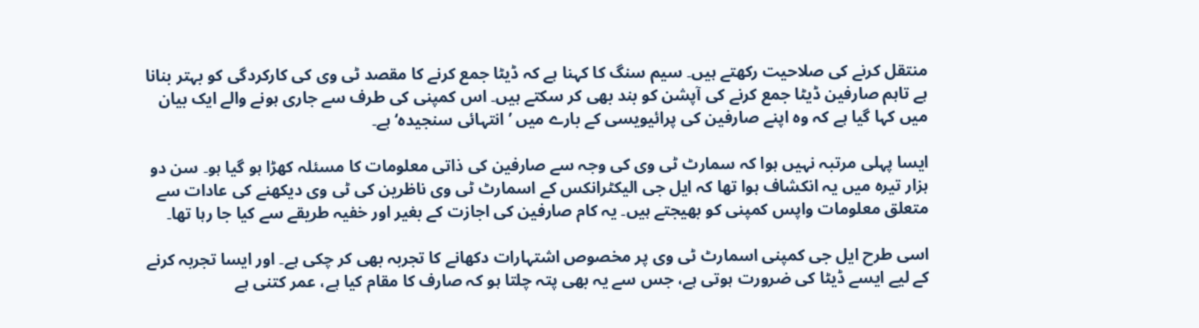منتقل کرنے کی صلاحیت رکھتے ہیں۔ سیم سنگ کا کہنا ہے کہ ڈیٹا جمع کرنے کا مقصد ٹی وی کی کارکردگی کو بہتر بنانا ہے تاہم صارفین ڈیٹا جمع کرنے کی آپشن کو بند بھی کر سکتے ہیں۔ اس کمپنی کی طرف سے جاری ہونے والے ایک بیان میں کہا گیا ہے کہ وہ اپنے صارفین کی پرائیویسی کے بارے میں ’انتہائی سنجیدہ‘ ہے۔

ایسا پہلی مرتبہ نہیں ہوا کہ سمارٹ ٹی وی کی وجہ سے صارفین کی ذاتی معلومات کا مسئلہ کھڑا ہو گیا ہو۔ سن دو ہزار تیرہ میں یہ انکشاف ہوا تھا کہ ایل جی الیکٹرانکس کے اسمارٹ ٹی وی ناظرین کی ٹی وی دیکھنے کی عادات سے متعلق معلومات واپس کمپنی کو بھیجتے ہیں۔ یہ کام صارفین کی اجازت کے بغیر اور خفیہ طریقے سے کیا جا رہا تھا۔

اسی طرح ایل جی کمپنی اسمارٹ ٹی وی پر مخصوص اشتہارات دکھانے کا تجربہ بھی کر چکی ہے۔ اور ایسا تجربہ کرنے کے لیے ایسے ڈیٹا کی ضرورت ہوتی ہے، جس سے یہ بھی پتہ چلتا ہو کہ صارف کا مقام کیا ہے، عمر کتنی ہے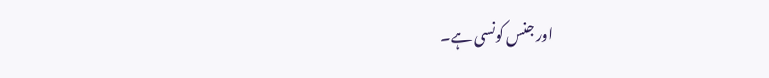اور جنس کونسی ہے۔